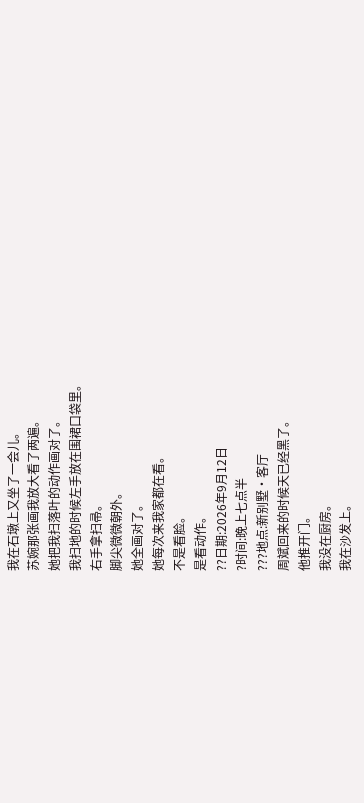我在石墩上又坐了一会儿。
苏婉那张画我放大看了两遍。
她把我扫落叶的动作画对了。
我扫地的时候左手放在围裙口袋里。
右手拿扫帚。
脚尖微微朝外。
她全画对了。
她每次来我家都在看。
不是看脸。
是看动作。
??日期:2026年9月12日
?时间:晚上七点半
???地点:新别墅·客厅
周斌回来的时候天已经黑了。
他推开门。
我没在厨房。
我在沙发上。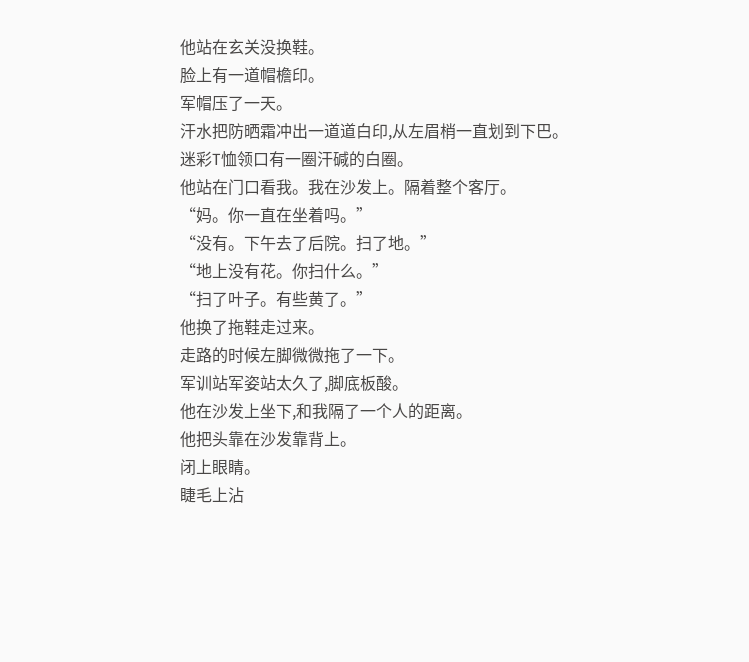他站在玄关没换鞋。
脸上有一道帽檐印。
军帽压了一天。
汗水把防晒霜冲出一道道白印,从左眉梢一直划到下巴。
迷彩T恤领口有一圈汗碱的白圈。
他站在门口看我。我在沙发上。隔着整个客厅。
“妈。你一直在坐着吗。”
“没有。下午去了后院。扫了地。”
“地上没有花。你扫什么。”
“扫了叶子。有些黄了。”
他换了拖鞋走过来。
走路的时候左脚微微拖了一下。
军训站军姿站太久了,脚底板酸。
他在沙发上坐下,和我隔了一个人的距离。
他把头靠在沙发靠背上。
闭上眼睛。
睫毛上沾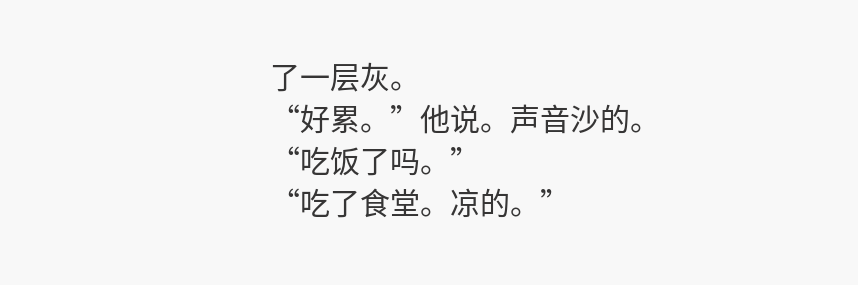了一层灰。
“好累。”他说。声音沙的。
“吃饭了吗。”
“吃了食堂。凉的。”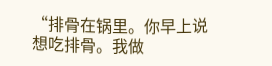“排骨在锅里。你早上说想吃排骨。我做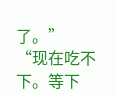了。”
“现在吃不下。等下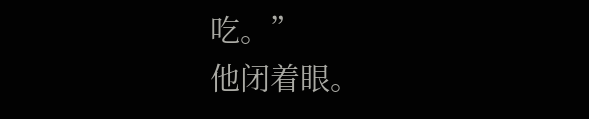吃。”
他闭着眼。